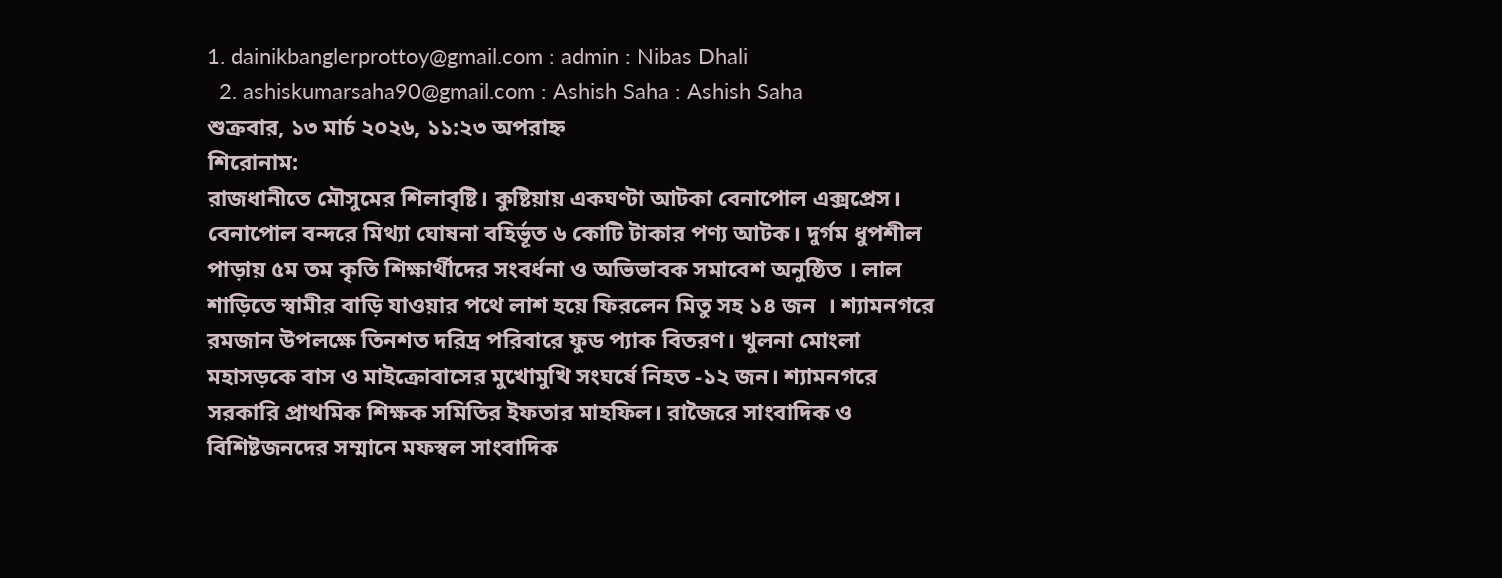1. dainikbanglerprottoy@gmail.com : admin : Nibas Dhali
  2. ashiskumarsaha90@gmail.com : Ashish Saha : Ashish Saha
শুক্রবার, ১৩ মার্চ ২০২৬, ১১:২৩ অপরাহ্ন
শিরোনাম:
রাজধানীতে মৌসুমের শিলাবৃষ্টি। কুষ্টিয়ায় একঘণ্টা আটকা বেনাপোল এক্সপ্রেস। বেনাপোল বন্দরে মিথ্যা ঘোষনা বহির্ভূত ৬ কোটি টাকার পণ্য আটক। দুর্গম ধুপশীল পাড়ায় ৫ম তম কৃতি শিক্ষার্থীদের সংবর্ধনা ও অভিভাবক সমাবেশ অনুষ্ঠিত । লাল শাড়িতে স্বামীর বাড়ি যাওয়ার পথে লাশ হয়ে ফিরলেন মিতু সহ ১৪ জন  । শ্যামনগরে রমজান উপলক্ষে তিনশত দরিদ্র পরিবারে ফুড প্যাক বিতরণ। খুলনা মোংলা মহাসড়কে বাস ও মাইক্রোবাসের মুখোমুখি সংঘর্ষে নিহত -১২ জন। শ্যামনগরে সরকারি প্রাথমিক শিক্ষক সমিতির ইফতার মাহফিল। রাজৈরে সাংবাদিক ও বিশিষ্টজনদের সম্মানে মফস্বল সাংবাদিক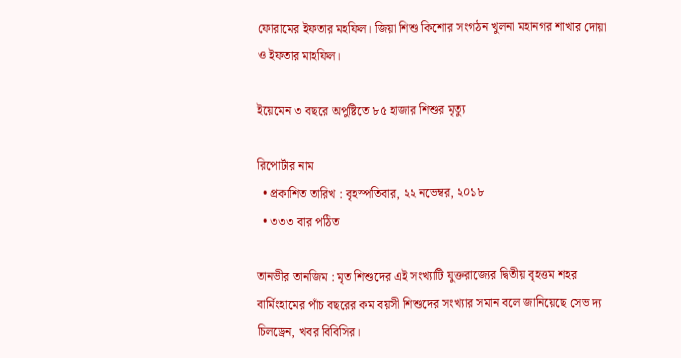ফোরামের ইফতার মহফিল। জিয়া শিশু কিশোর সংগঠন খুলনা মহানগর শাখার দোয়া ও ইফতার মাহফিল।

ইয়েমেন ৩ বছরে অপুষ্টিতে ৮৫ হাজার শিশুর মৃত্যু

রিপোর্টার নাম
  • প্রকাশিত তারিখ : বৃহস্পতিবার, ২২ নভেম্বর, ২০১৮
  • ৩৩৩ বার পঠিত

তানভীর তানজিম : মৃত শিশুদের এই সংখ্যাটি যুক্তরাজ্যের দ্বিতীয় বৃহত্তম শহর বার্মিংহামের পাঁচ বছরের কম বয়সী শিশুদের সংখ্যার সমান বলে জানিয়েছে সেভ দ্য চিলড্রেন, খবর বিবিসির।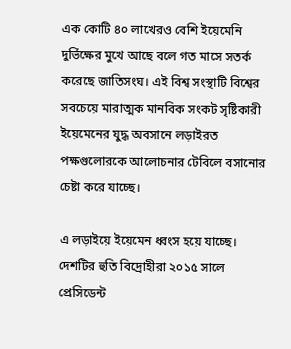এক কোটি ৪০ লাখেরও বেশি ইয়েমেনি দুর্ভিক্ষের মুখে আছে বলে গত মাসে সতর্ক করেছে জাতিসংঘ। এই বিশ্ব সংস্থাটি বিশ্বের সবচেয়ে মারাত্মক মানবিক সংকট সৃষ্টিকারী ইয়েমেনের যুদ্ধ অবসানে লড়াইরত পক্ষগুলোরকে আলোচনার টেবিলে বসানোর চেষ্টা করে যাচ্ছে।

এ লড়াইয়ে ইয়েমেন ধ্বংস হয়ে যাচ্ছে। দেশটির হুতি বিদ্রোহীরা ২০১৫ সালে প্রেসিডেন্ট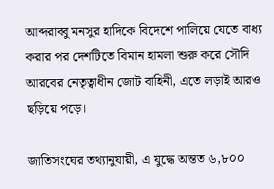আব্দরাব্বু মনসুর হাদিকে বিদেশে পালিয়ে যেতে বাধ্য করার পর দেশটিতে বিমান হামলা শুরু করে সৌদি আরবের নেতৃত্বাধীন জোট বাহিনী, এতে লড়াই আরও ছড়িয়ে পড়ে।

জাতিসংঘের তথ্যানুযায়ী, এ যুদ্ধে অন্তত ৬,৮০০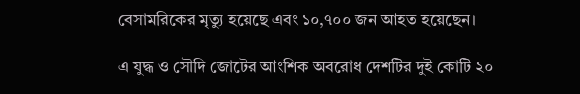বেসামরিকের মৃত্যু হয়েছে এবং ১০,৭০০ জন আহত হয়েছেন।

এ যুদ্ধ ও সৌদি জোটের আংশিক অবরোধ দেশটির দুই কোটি ২০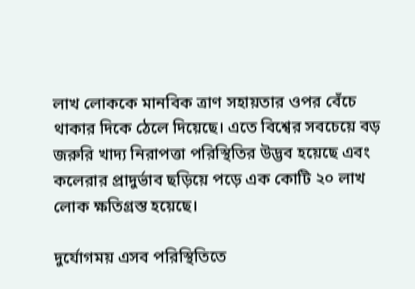লাখ লোককে মানবিক ত্রাণ সহায়তার ওপর বেঁচে থাকার দিকে ঠেলে দিয়েছে। এতে বিশ্বের সবচেয়ে বড় জরুরি খাদ্য নিরাপত্তা পরিস্থিতির উদ্ভব হয়েছে এবং কলেরার প্রাদুর্ভাব ছড়িয়ে পড়ে এক কোটি ২০ লাখ লোক ক্ষতিগ্রস্ত হয়েছে।

দুর্যোগময় এসব পরিস্থিতিতে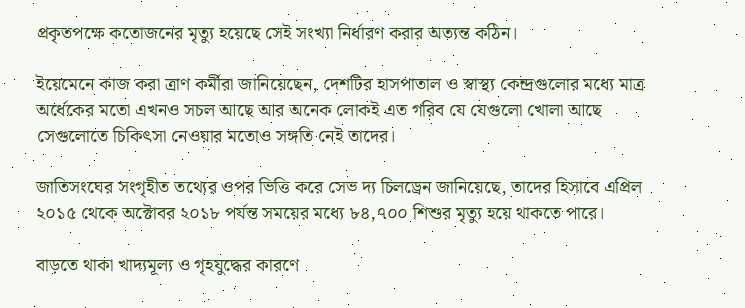প্রকৃতপক্ষে কতোজনের মৃত্যু হয়েছে সেই সংখ্যা নির্ধারণ করার অত্যন্ত কঠিন।

ইয়েমেনে কাজ করা ত্রাণ কর্মীরা জানিয়েছেন, দেশটির হাসপাতাল ও স্বাস্থ্য কেন্দ্রগুলোর মধ্যে মাত্র অর্ধেকের মতো এখনও সচল আছে আর অনেক লোকই এত গরিব যে যেগুলো খোলা আছে সেগুলোতে চিকিৎসা নেওয়ার মতোও সঙ্গতি নেই তাদের।

জাতিসংঘের সংগৃহীত তথ্যের ওপর ভিত্তি করে সেভ দ্য চিলড্রেন জানিয়েছে, তাদের হিসাবে এপ্রিল ২০১৫ থেকে অক্টোবর ২০১৮ পর্যন্ত সময়ের মধ্যে ৮৪,৭০০ শিশুর মৃত্যু হয়ে থাকতে পারে।

বাড়তে থাকা খাদ্যমূল্য ও গৃহযুদ্ধের কারণে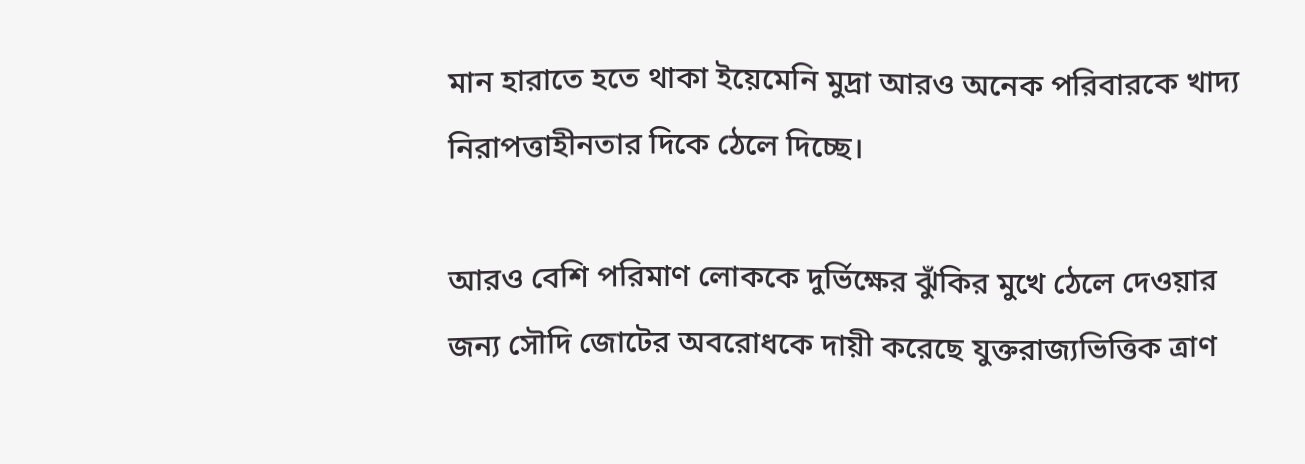মান হারাতে হতে থাকা ইয়েমেনি মুদ্রা আরও অনেক পরিবারকে খাদ্য নিরাপত্তাহীনতার দিকে ঠেলে দিচ্ছে।

আরও বেশি পরিমাণ লোককে দুর্ভিক্ষের ঝুঁকির মুখে ঠেলে দেওয়ার জন্য সৌদি জোটের অবরোধকে দায়ী করেছে যুক্তরাজ্যভিত্তিক ত্রাণ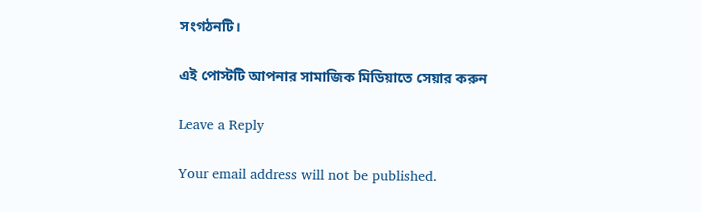সংগঠনটি।

এই পোস্টটি আপনার সামাজিক মিডিয়াতে সেয়ার করুন

Leave a Reply

Your email address will not be published.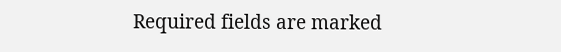Required fields are marked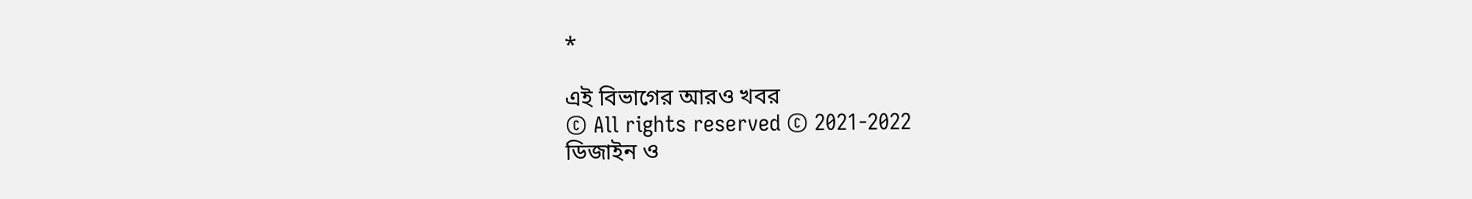*

এই বিভাগের আরও খবর
© All rights reserved © 2021-2022
ডিজাইন ও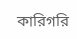কারিগরি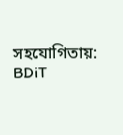সহযোগিতায়: BDiT